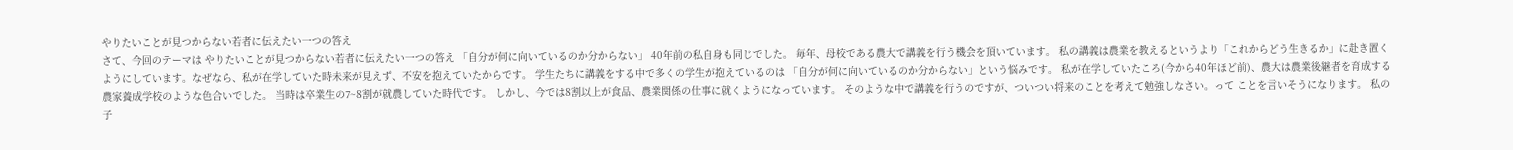やりたいことが見つからない若者に伝えたい一つの答え
さて、今回のテーマは やりたいことが見つからない若者に伝えたい一つの答え 「自分が何に向いているのか分からない」 40年前の私自身も同じでした。 毎年、母校である農大で講義を行う機会を頂いています。 私の講義は農業を教えるというより「これからどう生きるか」に赴き置くようにしています。なぜなら、私が在学していた時未来が見えず、不安を抱えていたからです。 学生たちに講義をする中で多くの学生が抱えているのは 「自分が何に向いているのか分からない」という悩みです。 私が在学していたころ(今から40年ほど前)、農大は農業後継者を育成する 農家養成学校のような色合いでした。 当時は卒業生の7~8割が就農していた時代です。 しかし、今では8割以上が食品、農業関係の仕事に就くようになっています。 そのような中で講義を行うのですが、ついつい将来のことを考えて勉強しなさい。って ことを言いそうになります。 私の子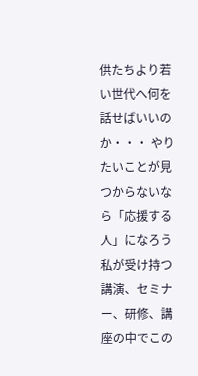供たちより若い世代へ何を話せばいいのか・・・ やりたいことが見つからないなら「応援する人」になろう 私が受け持つ講演、セミナー、研修、講座の中でこの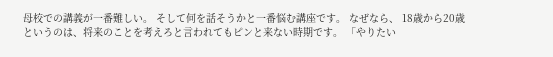母校での講義が一番難しい。 そして何を話そうかと一番悩む講座です。 なぜなら、 18歳から20歳というのは、将来のことを考えろと言われてもピンと来ない時期です。 「やりたい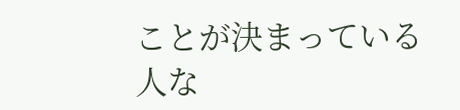ことが決まっている人な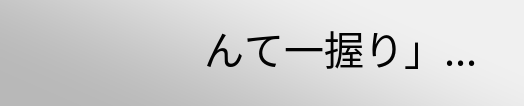んて一握り」...